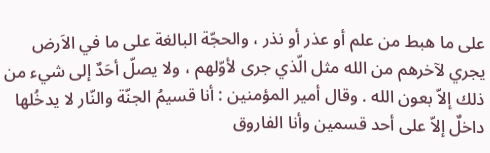على ما هبط من علم أو عذر أو نذر ، والحجّة البالغة على ما في الاَرض يجري لآخرهم من الله مثل الّذي جرى لأوّلهم ، ولا يصلّ أحَدٌ إلى شيء من ذلك إلاّ بعون الله . وقال أمير المؤمنين : أنا قسيمُ الجنّة والنّار لا يدخُلها داخلٌ إلاّ على أحد قسمين وأنا الفاروق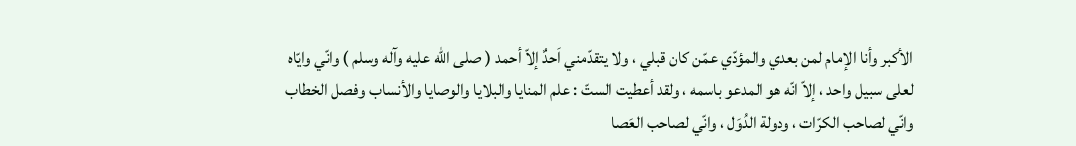الأكبر وأنا الإمام لمن بعدي والمؤدّي عمّن كان قبلي ، ولا يتقدّمني اَحدٌ إلاّ أحمد ( صلى الله عليه وآله وسلم ) وانّي وايّاه لعلى سبيل واحد ، إلاّ انّه هو المدعو باسمه ، ولقد أعطيت الستّ : علم المنايا والبلايا والوصايا والأنساب وفصل الخطاب وانّي لصاحب الكرّات ، ودولة الدُوَل ، وانّي لصاحب العَصا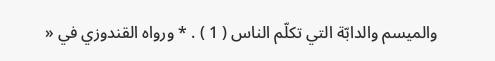والميسم والدابّة التي تكلّم الناس ( 1 ) . * ورواه القندوزي في «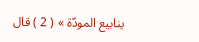ينابيع المودّة » ( 2 ) قال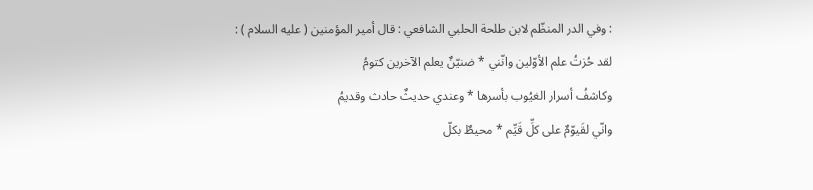: وفي الدر المنظّم لابن طلحة الحلبي الشافعي : قال أمير المؤمنين ( عليه السلام ) :
لقد حُزتُ علم الأوّلين وانّني * ضنيّنٌ يعلم الآخرين كتومُ
وكاشفُ أسرار الغيُوب بأسرها * وعندي حديثٌ حادث وقديمُ
وانّي لقَيوّمٌ على كلِّ قَيِّم * محيطٌ بكلّ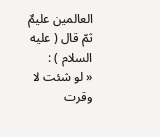العالمين عليمٌ
ثمّ قال ( عليه السلام ) :
« لو شئت لا وقرت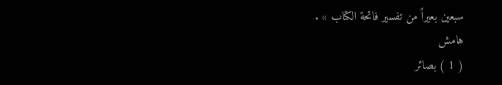سبعين بعيراً من تفسير فاتحة الكتاب » .
هامش
( 1 ) بصائر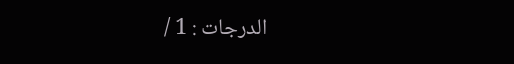الدرجات : 1 /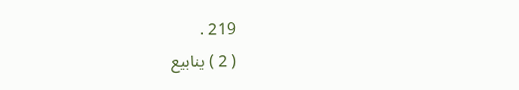219 .
( 2 ) ينابيع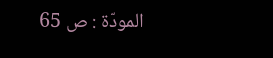المودّة : ص 65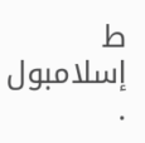ط إسلامبول .